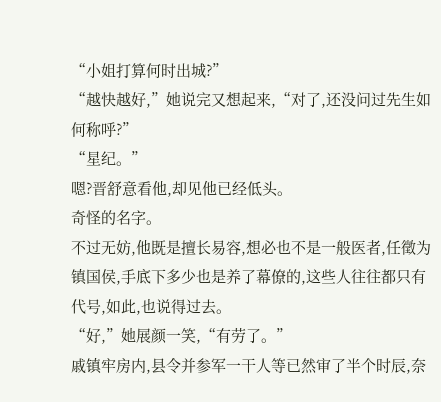“小姐打算何时出城?”
“越快越好,”她说完又想起来,“对了,还没问过先生如何称呼?”
“星纪。”
嗯?晋舒意看他,却见他已经低头。
奇怪的名字。
不过无妨,他既是擅长易容,想必也不是一般医者,任徵为镇国侯,手底下多少也是养了幕僚的,这些人往往都只有代号,如此,也说得过去。
“好,”她展颜一笑,“有劳了。”
戚镇牢房内,县令并参军一干人等已然审了半个时辰,奈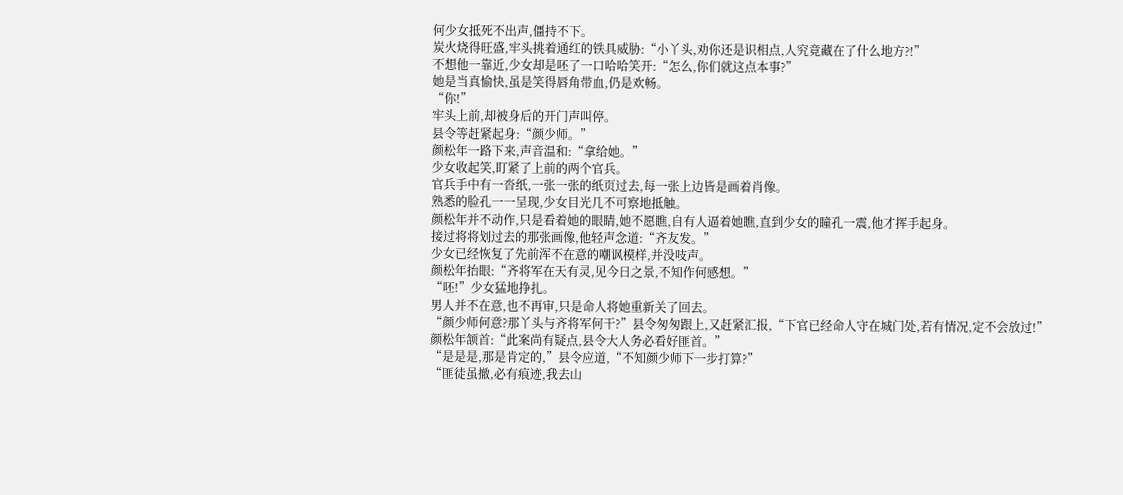何少女抵死不出声,僵持不下。
炭火烧得旺盛,牢头挑着通红的铁具威胁:“小丫头,劝你还是识相点,人究竟藏在了什么地方?!”
不想他一靠近,少女却是呸了一口哈哈笑开:“怎么,你们就这点本事?”
她是当真愉快,虽是笑得唇角带血,仍是欢畅。
“你!”
牢头上前,却被身后的开门声叫停。
县令等赶紧起身:“颜少师。”
颜松年一路下来,声音温和:“拿给她。”
少女收起笑,盯紧了上前的两个官兵。
官兵手中有一沓纸,一张一张的纸页过去,每一张上边皆是画着肖像。
熟悉的脸孔一一呈现,少女目光几不可察地抵触。
颜松年并不动作,只是看着她的眼睛,她不愿瞧,自有人逼着她瞧,直到少女的瞳孔一震,他才挥手起身。
接过将将划过去的那张画像,他轻声念道:“齐友发。”
少女已经恢复了先前浑不在意的嘲讽模样,并没吱声。
颜松年抬眼:“齐将军在天有灵,见今日之景,不知作何感想。”
“呸!”少女猛地挣扎。
男人并不在意,也不再审,只是命人将她重新关了回去。
“颜少师何意?那丫头与齐将军何干?”县令匆匆跟上,又赶紧汇报,“下官已经命人守在城门处,若有情况,定不会放过!”
颜松年颔首:“此案尚有疑点,县令大人务必看好匪首。”
“是是是,那是肯定的,”县令应道,“不知颜少师下一步打算?”
“匪徒虽撤,必有痕迹,我去山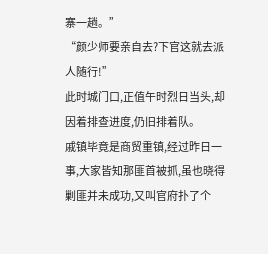寨一趟。”
“颜少师要亲自去?下官这就去派人随行!”
此时城门口,正值午时烈日当头,却因着排查进度,仍旧排着队。
戚镇毕竟是商贸重镇,经过昨日一事,大家皆知那匪首被抓,虽也晓得剿匪并未成功,又叫官府扑了个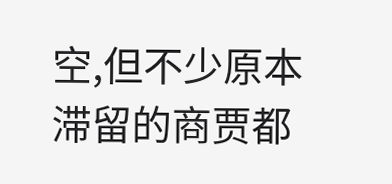空,但不少原本滞留的商贾都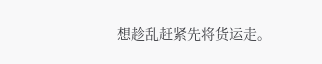想趁乱赶紧先将货运走。